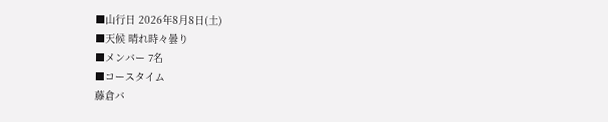■山行日 2026年8月8日(土)
■天候 晴れ時々曇り
■メンバー 7名
■コースタイム
藤倉バ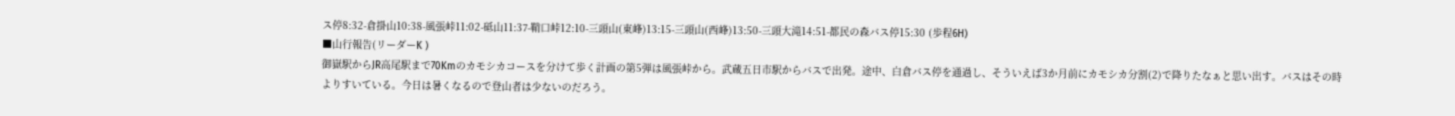ス停8:32-倉掛山10:38-風張峠11:02-砥山11:37-鞘口峠12:10-三頭山(東峰)13:15-三頭山(西峰)13:50-三頭大滝14:51-都民の森バス停15:30 (歩程6H)
■山行報告(リーダーK )
御嶽駅からJR高尾駅まで70Kmのカモシカコースを分けて歩く計画の第5弾は風張峠から。武蔵五日市駅からバスで出発。途中、白倉バス停を通過し、そういえば3か月前にカモシカ分割(2)で降りたなぁと思い出す。バスはその時よりすいている。今日は暑くなるので登山者は少ないのだろう。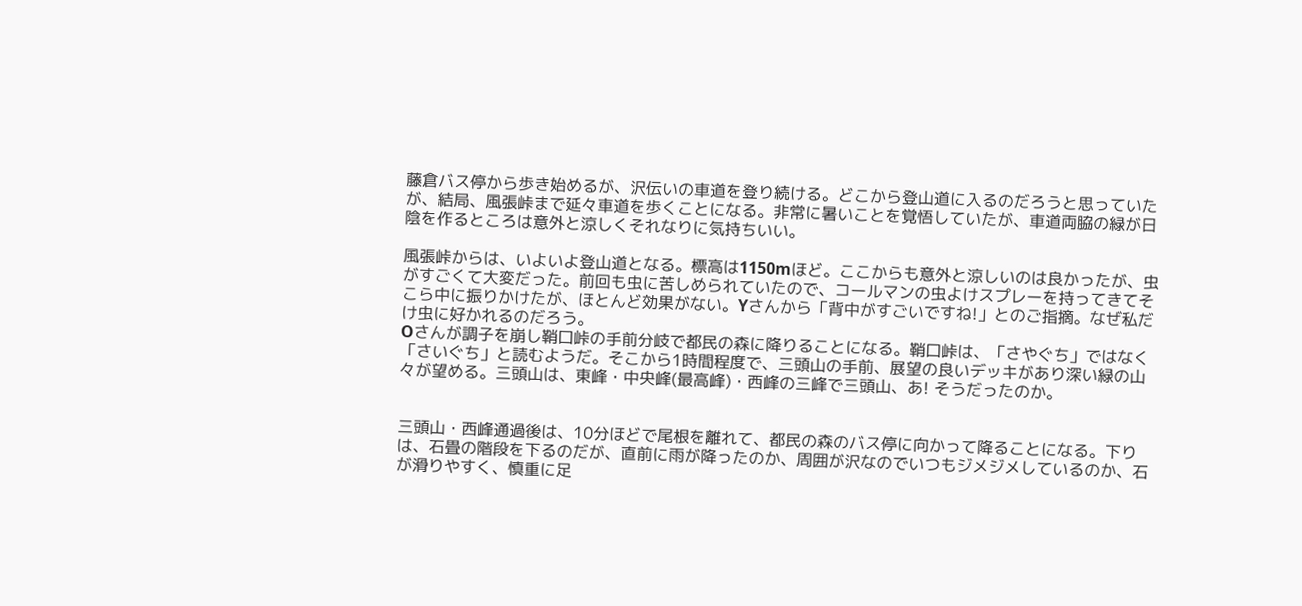藤倉バス停から歩き始めるが、沢伝いの車道を登り続ける。どこから登山道に入るのだろうと思っていたが、結局、風張峠まで延々車道を歩くことになる。非常に暑いことを覚悟していたが、車道両脇の緑が日陰を作るところは意外と涼しくそれなりに気持ちいい。

風張峠からは、いよいよ登山道となる。標高は1150mほど。ここからも意外と涼しいのは良かったが、虫がすごくて大変だった。前回も虫に苦しめられていたので、コールマンの虫よけスプレーを持ってきてそこら中に振りかけたが、ほとんど効果がない。Yさんから「背中がすごいですね!」とのご指摘。なぜ私だけ虫に好かれるのだろう。
Oさんが調子を崩し鞘口峠の手前分岐で都民の森に降りることになる。鞘口峠は、「さやぐち」ではなく「さいぐち」と読むようだ。そこから1時間程度で、三頭山の手前、展望の良いデッキがあり深い緑の山々が望める。三頭山は、東峰・中央峰(最高峰)・西峰の三峰で三頭山、あ! そうだったのか。


三頭山・西峰通過後は、10分ほどで尾根を離れて、都民の森のバス停に向かって降ることになる。下りは、石畳の階段を下るのだが、直前に雨が降ったのか、周囲が沢なのでいつもジメジメしているのか、石が滑りやすく、慎重に足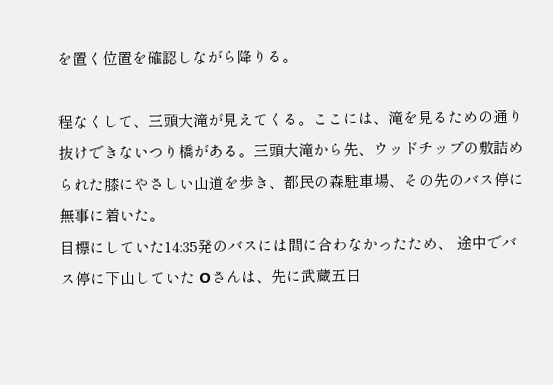を置く位置を確認しながら降りる。

程なくして、三頭大滝が見えてくる。ここには、滝を見るための通り抜けできないつり橋がある。三頭大滝から先、ウッドチップの敷詰められた膝にやさしい山道を歩き、都民の森駐車場、その先のバス停に無事に着いた。
目標にしていた14:35発のバスには間に合わなかったため、 途中でバス停に下山していた Oさんは、先に武蔵五日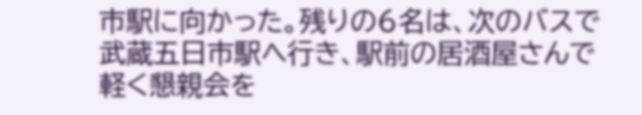市駅に向かった。残りの6名は、次のバスで武蔵五日市駅へ行き、駅前の居酒屋さんで軽く懇親会を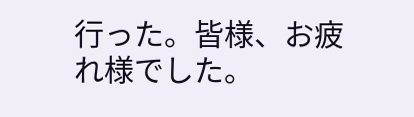行った。皆様、お疲れ様でした。